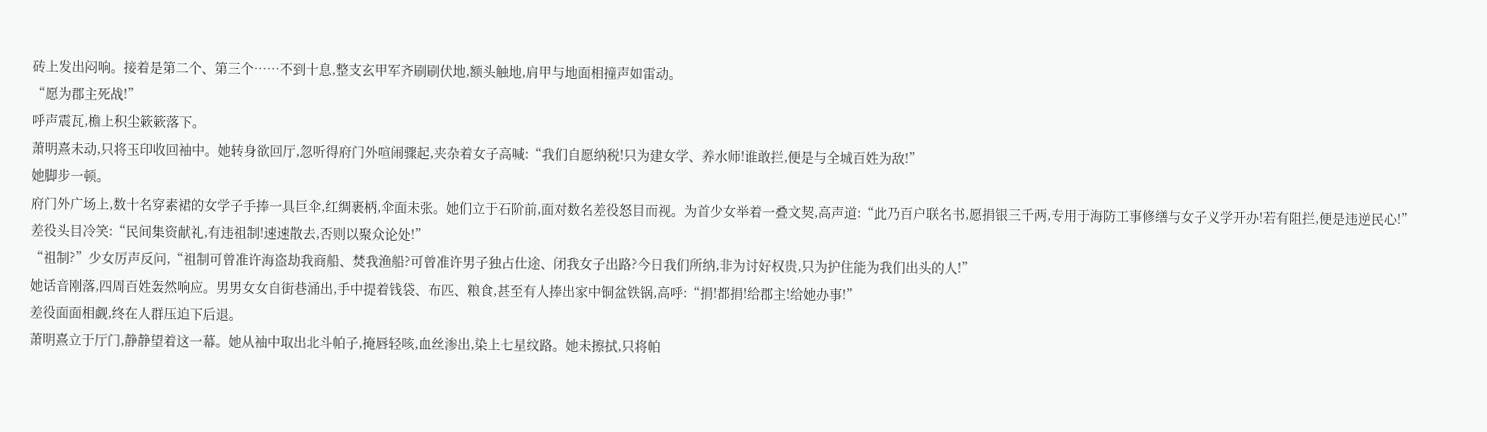砖上发出闷响。接着是第二个、第三个……不到十息,整支玄甲军齐刷刷伏地,额头触地,肩甲与地面相撞声如雷动。
“愿为郡主死战!”
呼声震瓦,檐上积尘簌簌落下。
萧明熹未动,只将玉印收回袖中。她转身欲回厅,忽听得府门外喧闹骤起,夹杂着女子高喊:“我们自愿纳税!只为建女学、养水师!谁敢拦,便是与全城百姓为敌!”
她脚步一顿。
府门外广场上,数十名穿素裙的女学子手捧一具巨伞,红绸裹柄,伞面未张。她们立于石阶前,面对数名差役怒目而视。为首少女举着一叠文契,高声道:“此乃百户联名书,愿捐银三千两,专用于海防工事修缮与女子义学开办!若有阻拦,便是违逆民心!”
差役头目冷笑:“民间集资献礼,有违祖制!速速散去,否则以聚众论处!”
“祖制?”少女厉声反问,“祖制可曾准许海盗劫我商船、焚我渔船?可曾准许男子独占仕途、闭我女子出路?今日我们所纳,非为讨好权贵,只为护住能为我们出头的人!”
她话音刚落,四周百姓轰然响应。男男女女自街巷涌出,手中提着钱袋、布匹、粮食,甚至有人捧出家中铜盆铁锅,高呼:“捐!都捐!给郡主!给她办事!”
差役面面相觑,终在人群压迫下后退。
萧明熹立于厅门,静静望着这一幕。她从袖中取出北斗帕子,掩唇轻咳,血丝渗出,染上七星纹路。她未擦拭,只将帕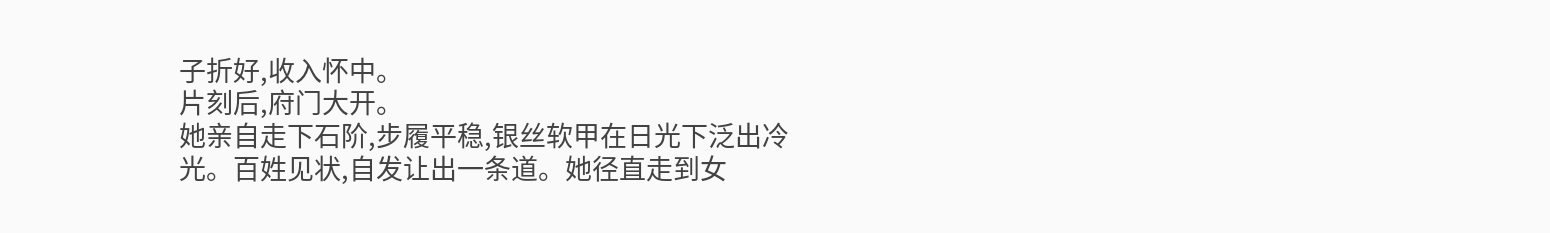子折好,收入怀中。
片刻后,府门大开。
她亲自走下石阶,步履平稳,银丝软甲在日光下泛出冷光。百姓见状,自发让出一条道。她径直走到女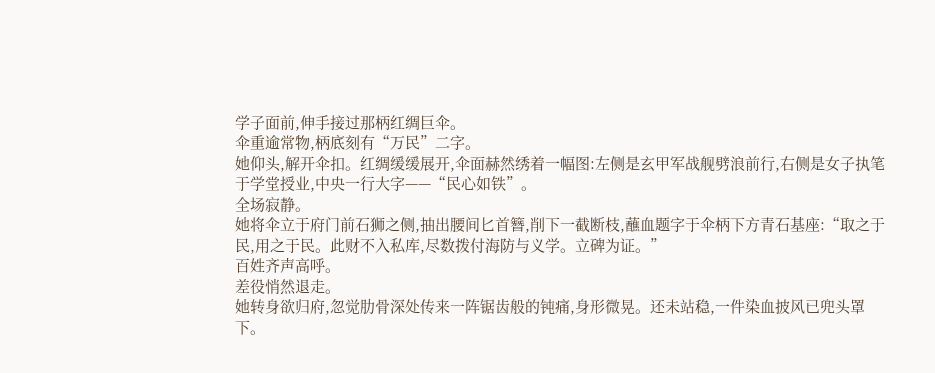学子面前,伸手接过那柄红绸巨伞。
伞重逾常物,柄底刻有“万民”二字。
她仰头,解开伞扣。红绸缓缓展开,伞面赫然绣着一幅图:左侧是玄甲军战舰劈浪前行,右侧是女子执笔于学堂授业,中央一行大字——“民心如铁”。
全场寂静。
她将伞立于府门前石狮之侧,抽出腰间匕首簪,削下一截断枝,蘸血题字于伞柄下方青石基座:“取之于民,用之于民。此财不入私库,尽数拨付海防与义学。立碑为证。”
百姓齐声高呼。
差役悄然退走。
她转身欲归府,忽觉肋骨深处传来一阵锯齿般的钝痛,身形微晃。还未站稳,一件染血披风已兜头罩下。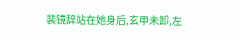裴镜辞站在她身后,玄甲未卸,左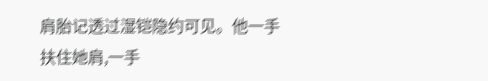肩胎记透过湿铠隐约可见。他一手扶住她肩,一手